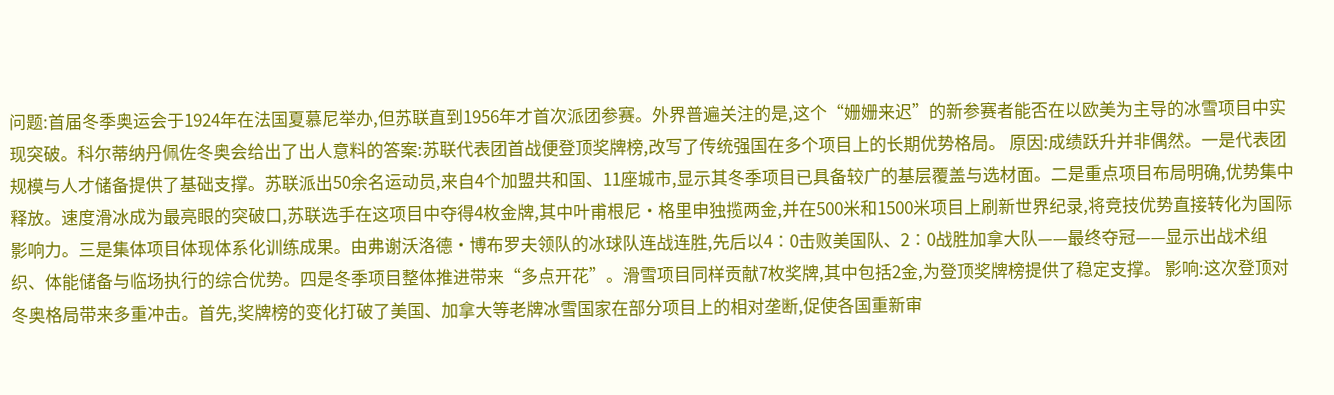问题:首届冬季奥运会于1924年在法国夏慕尼举办,但苏联直到1956年才首次派团参赛。外界普遍关注的是,这个“姗姗来迟”的新参赛者能否在以欧美为主导的冰雪项目中实现突破。科尔蒂纳丹佩佐冬奥会给出了出人意料的答案:苏联代表团首战便登顶奖牌榜,改写了传统强国在多个项目上的长期优势格局。 原因:成绩跃升并非偶然。一是代表团规模与人才储备提供了基础支撑。苏联派出50余名运动员,来自4个加盟共和国、11座城市,显示其冬季项目已具备较广的基层覆盖与选材面。二是重点项目布局明确,优势集中释放。速度滑冰成为最亮眼的突破口,苏联选手在这项目中夺得4枚金牌,其中叶甫根尼·格里申独揽两金,并在500米和1500米项目上刷新世界纪录,将竞技优势直接转化为国际影响力。三是集体项目体现体系化训练成果。由弗谢沃洛德·博布罗夫领队的冰球队连战连胜,先后以4∶0击败美国队、2∶0战胜加拿大队——最终夺冠——显示出战术组织、体能储备与临场执行的综合优势。四是冬季项目整体推进带来“多点开花”。滑雪项目同样贡献7枚奖牌,其中包括2金,为登顶奖牌榜提供了稳定支撑。 影响:这次登顶对冬奥格局带来多重冲击。首先,奖牌榜的变化打破了美国、加拿大等老牌冰雪国家在部分项目上的相对垄断,促使各国重新审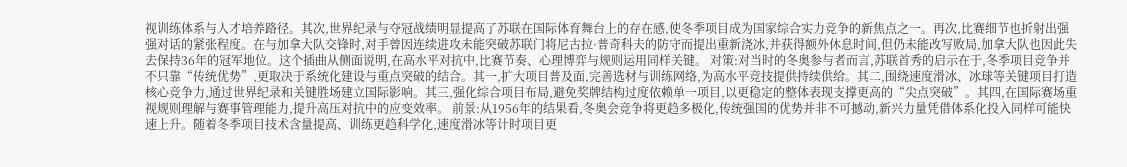视训练体系与人才培养路径。其次,世界纪录与夺冠战绩明显提高了苏联在国际体育舞台上的存在感,使冬季项目成为国家综合实力竞争的新焦点之一。再次,比赛细节也折射出强强对话的紧张程度。在与加拿大队交锋时,对手曾因连续进攻未能突破苏联门将尼古拉·普奇科夫的防守而提出重新浇冰,并获得额外休息时间,但仍未能改写败局,加拿大队也因此失去保持36年的冠军地位。这个插曲从侧面说明,在高水平对抗中,比赛节奏、心理博弈与规则运用同样关键。 对策:对当时的冬奥参与者而言,苏联首秀的启示在于,冬季项目竞争并不只靠“传统优势”,更取决于系统化建设与重点突破的结合。其一,扩大项目普及面,完善选材与训练网络,为高水平竞技提供持续供给。其二,围绕速度滑冰、冰球等关键项目打造核心竞争力,通过世界纪录和关键胜场建立国际影响。其三,强化综合项目布局,避免奖牌结构过度依赖单一项目,以更稳定的整体表现支撑更高的“尖点突破”。其四,在国际赛场重视规则理解与赛事管理能力,提升高压对抗中的应变效率。 前景:从1956年的结果看,冬奥会竞争将更趋多极化,传统强国的优势并非不可撼动,新兴力量凭借体系化投入同样可能快速上升。随着冬季项目技术含量提高、训练更趋科学化,速度滑冰等计时项目更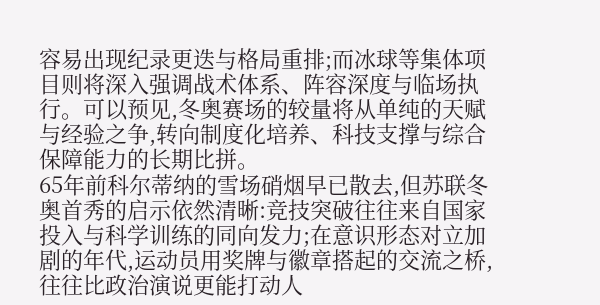容易出现纪录更迭与格局重排;而冰球等集体项目则将深入强调战术体系、阵容深度与临场执行。可以预见,冬奥赛场的较量将从单纯的天赋与经验之争,转向制度化培养、科技支撑与综合保障能力的长期比拼。
65年前科尔蒂纳的雪场硝烟早已散去,但苏联冬奥首秀的启示依然清晰:竞技突破往往来自国家投入与科学训练的同向发力;在意识形态对立加剧的年代,运动员用奖牌与徽章搭起的交流之桥,往往比政治演说更能打动人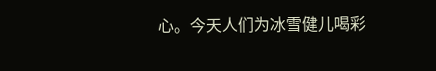心。今天人们为冰雪健儿喝彩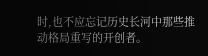时,也不应忘记历史长河中那些推动格局重写的开创者。